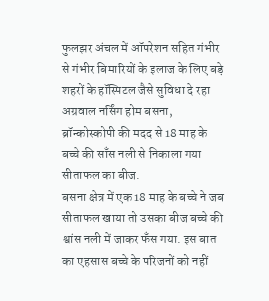फुलझर अंचल में ऑपरेशन सहित गंभीर से गंभीर बिमारियों के इलाज के लिए बड़े शहरों के हॉस्पिटल जैसे सुविधा दे रहा अग्रवाल नर्सिंग होम बसना, ब्रॉन्कोस्कोपी की मदद से 18 माह के बच्चे की साँस नली से निकाला गया सीताफल का बीज.
बसना क्षेत्र में एक 18 माह के बच्चे ने जब सीताफल खाया तो उसका बीज बच्चे की श्वांस नली में जाकर फँस गया. इस बात का एहसास बच्चे के परिजनों को नहीं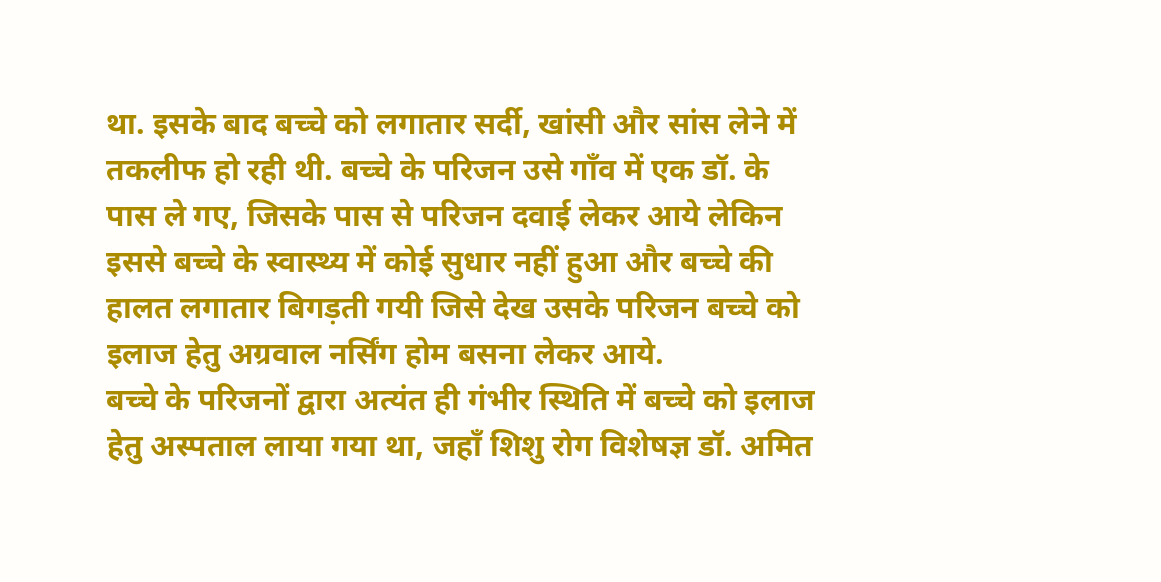था. इसके बाद बच्चे को लगातार सर्दी, खांसी और सांस लेने में तकलीफ हो रही थी. बच्चे के परिजन उसे गाँव में एक डॉ. के पास ले गए, जिसके पास से परिजन दवाई लेकर आये लेकिन इससे बच्चे के स्वास्थ्य में कोई सुधार नहीं हुआ और बच्चे की हालत लगातार बिगड़ती गयी जिसे देख उसके परिजन बच्चे को इलाज हेतु अग्रवाल नर्सिंग होम बसना लेकर आये.
बच्चे के परिजनों द्वारा अत्यंत ही गंभीर स्थिति में बच्चे को इलाज हेतु अस्पताल लाया गया था, जहाँ शिशु रोग विशेषज्ञ डॉ. अमित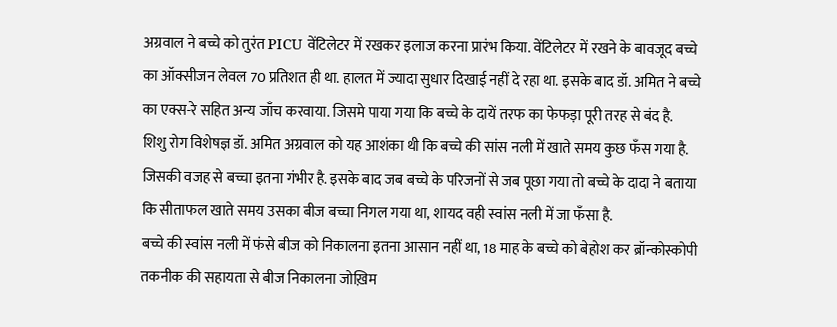अग्रवाल ने बच्चे को तुरंत PICU वेंटिलेटर में रखकर इलाज करना प्रारंभ किया. वेंटिलेटर में रखने के बावजूद बच्चे का ऑक्सीजन लेवल 70 प्रतिशत ही था. हालत में ज्यादा सुधार दिखाई नहीं दे रहा था. इसके बाद डॉ. अमित ने बच्चे का एक्स-रे सहित अन्य जाँच करवाया. जिसमे पाया गया कि बच्चे के दायें तरफ का फेफड़ा पूरी तरह से बंद है.
शिशु रोग विशेषज्ञ डॉ. अमित अग्रवाल को यह आशंका थी कि बच्चे की सांस नली में खाते समय कुछ फँस गया है. जिसकी वजह से बच्चा इतना गंभीर है. इसके बाद जब बच्चे के परिजनों से जब पूछा गया तो बच्चे के दादा ने बताया कि सीताफल खाते समय उसका बीज बच्चा निगल गया था, शायद वही स्वांस नली में जा फँसा है.
बच्चे की स्वांस नली में फंसे बीज को निकालना इतना आसान नहीं था, 18 माह के बच्चे को बेहोश कर ब्रॉन्कोस्कोपी तकनीक की सहायता से बीज निकालना जोख़िम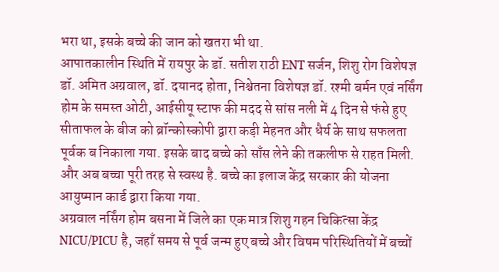भरा था, इसके बच्चे की जान को खतरा भी था.
आपातकालीन स्थिति में रायपुर के डॉ. सतीश राठी ENT सर्जन, शिशु रोग विशेषज्ञ डॉ. अमित अग्रवाल, डॉ. दयानद होता, निश्चेतना विशेषज्ञ डॉ. रश्मी बर्मन एवं नर्सिंग होम के समस्त ओटी, आईसीयू स्टाफ की मदद से सांस नली में 4 दिन से फंसे हुए सीताफल के बीज को ब्रॉन्कोस्कोपी द्वारा कड़ी मेहनत और धैर्य के साथ सफलता पूर्वक ब निकाला गया. इसके बाद बच्चे को साँस लेने की तकलीफ से राहत मिली. और अब बच्चा पूरी तरह से स्वस्थ है. बच्चे का इलाज केंद्र सरकार की योजना आयुष्मान कार्ड द्वारा किया गया.
अग्रवाल नर्सिंग होम बसना में जिले का एक मात्र शिशु गहन चिकित्सा केंद्र NICU/PICU है, जहाँ समय से पूर्व जन्म हुए बच्चे और विषम परिस्थितियों में बच्चों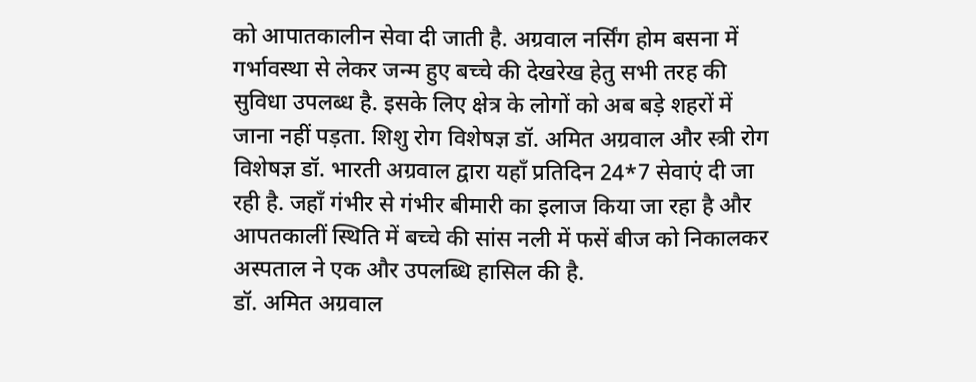को आपातकालीन सेवा दी जाती है. अग्रवाल नर्सिंग होम बसना में गर्भावस्था से लेकर जन्म हुए बच्चे की देखरेख हेतु सभी तरह की सुविधा उपलब्ध है. इसके लिए क्षेत्र के लोगों को अब बड़े शहरों में जाना नहीं पड़ता. शिशु रोग विशेषज्ञ डॉ. अमित अग्रवाल और स्त्री रोग विशेषज्ञ डॉ. भारती अग्रवाल द्वारा यहाँ प्रतिदिन 24*7 सेवाएं दी जा रही है. जहाँ गंभीर से गंभीर बीमारी का इलाज किया जा रहा है और आपतकालीं स्थिति में बच्चे की सांस नली में फसें बीज को निकालकर अस्पताल ने एक और उपलब्धि हासिल की है.
डॉ. अमित अग्रवाल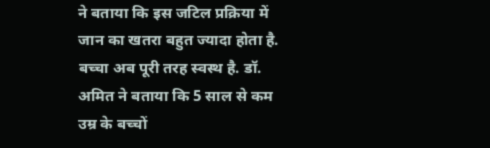ने बताया कि इस जटिल प्रक्रिया में जान का खतरा बहुत ज्यादा होता है. बच्चा अब पूरी तरह स्वस्थ है. डॉ. अमित ने बताया कि 5 साल से कम उम्र के बच्चों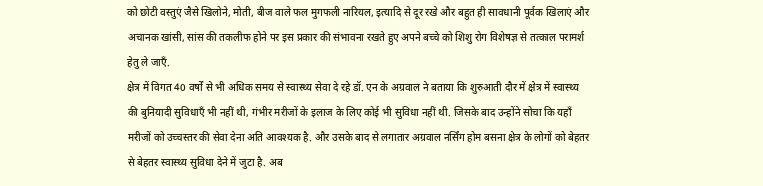को छोटी वस्तुएं जैसे खिलोने, मोती, बीज वाले फल मुगफली नारियल, इत्यादि से दूर रखे और बहुत ही सावधानी पूर्वक खिलाएं और अचानक खांसी, सांस की तकलीफ होने पर इस प्रकार की संभावना रखते हुए अपने बच्चे को शिशु रोग विशेषज्ञ से तत्काल परामर्श हेतु ले जाएँ.
क्षेत्र में विगत 40 वर्षों से भी अधिक समय से स्वास्थ्य सेवा दे रहे डॉ. एन के अग्रवाल ने बताया कि शुरुआती दौर में क्षेत्र में स्वास्थ्य की बुनियादी सुविधाएँ भी नहीं थी, गंभीर मरीजों के इलाज के लिए कोई भी सुविधा नहीं थी. जिसके बाद उन्होंने सोचा कि यहाँ मरीजों को उच्चस्तर की सेवा देना अति आवश्यक है. और उसके बाद से लगातार अग्रवाल नर्सिंग होम बसना क्षेत्र के लोगों को बेहतर से बेहतर स्वास्थ्य सुविधा देने में जुटा है. अब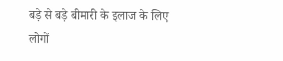बड़े से बड़े बीमारी के इलाज के लिए लोगों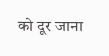को दूर जाना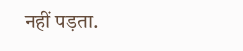नहीं पड़ता.